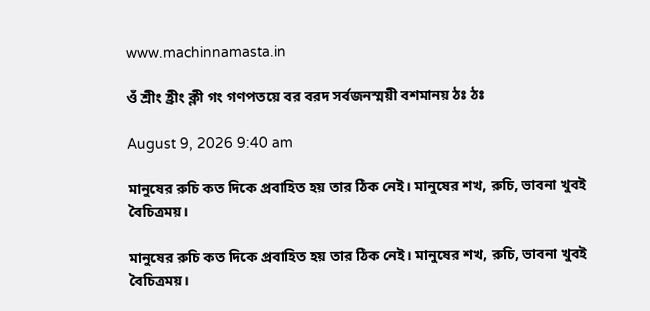www.machinnamasta.in

ওঁ শ্রীং হ্রীং ক্লী গং গণপতয়ে বর বরদ সর্বজনস্ময়ী বশমানয় ঠঃ ঠঃ

August 9, 2026 9:40 am

মানুষের রুচি কত দিকে প্রবাহিত হয় তার ঠিক নেই। মানুষের শখ, রুচি, ভাবনা খুবই বৈচিত্রময়।

মানুষের রুচি কত দিকে প্রবাহিত হয় তার ঠিক নেই। মানুষের শখ, রুচি, ভাবনা খুবই বৈচিত্রময়।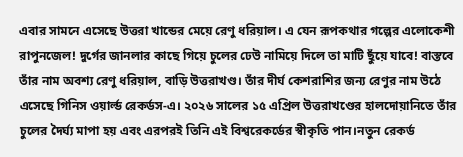এবার সামনে এসেছে উত্তরা খান্ডের মেয়ে রেণু ধরিয়াল। এ যেন রূপকথার গল্পের এলোকেশী রাপুনজেল! দুর্গের জানলার কাছে গিয়ে চুলের ঢেউ নামিয়ে দিলে তা মাটি ছুঁয়ে যাবে! বাস্তবে তাঁর নাম অবশ্য রেণু ধরিয়াল, বাড়ি উত্তরাখণ্ড। তাঁর দীর্ঘ কেশরাশির জন্য রেণুর নাম উঠে এসেছে গিনিস ওয়ার্ল্ড রেকর্ডস-এ। ২০২৬ সালের ১৫ এপ্রিল উত্তরাখণ্ডের হালদোয়ানিতে তাঁর চুলের দৈর্ঘ্য মাপা হয় এবং এরপরই তিনি এই বিশ্বরেকর্ডের স্বীকৃতি পান।নতুন রেকর্ড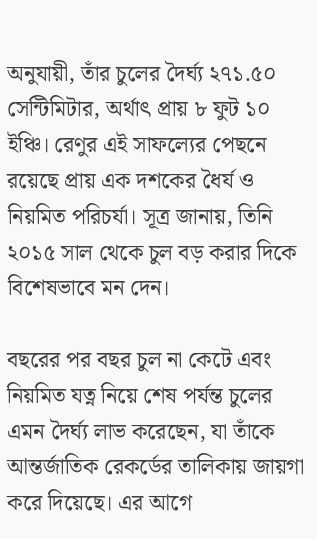অনুযায়ী, তাঁর চুলের দৈর্ঘ্য ২৭১.৫০ সেন্টিমিটার, অর্থাৎ প্রায় ৮ ফুট ১০ ইঞ্চি। রেণুর এই সাফল্যের পেছনে রয়েছে প্রায় এক দশকের ধৈর্য ও নিয়মিত পরিচর্যা। সূত্র জানায়, তিনি ২০১৫ সাল থেকে চুল বড় করার দিকে বিশেষভাবে মন দেন।

বছরের পর বছর চুল না কেটে এবং নিয়মিত যত্ন নিয়ে শেষ পর্যন্ত চুলের এমন দৈর্ঘ্য লাভ করেছেন, যা তাঁকে আন্তর্জাতিক রেকর্ডের তালিকায় জায়গা করে দিয়েছে। এর আগে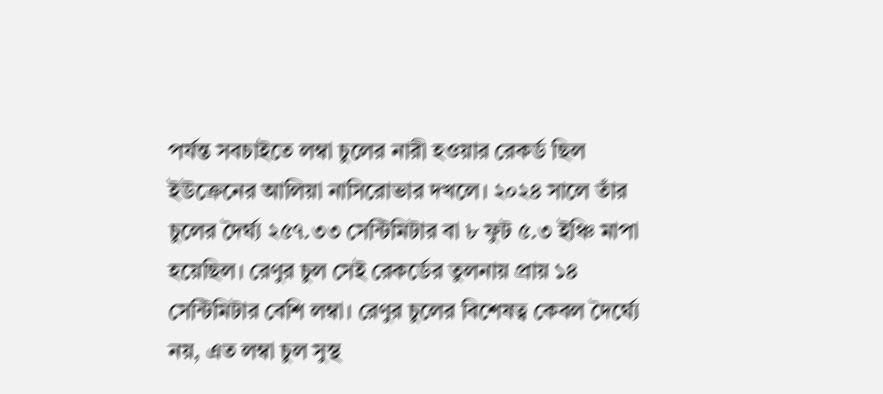পর্যন্ত সবচাইতে লম্বা চুলের নারী হওয়ার রেকর্ড ছিল ইউক্রেনের আলিয়া নাসিরোভার দখলে। ২০২৪ সালে তাঁর চুলের দৈর্ঘ্য ২৫৭.৩৩ সেন্টিমিটার বা ৮ ফুট ৫.৩ ইঞ্চি মাপা হয়েছিল। রেণুর চুল সেই রেকর্ডের তুলনায় প্রায় ১৪ সেন্টিমিটার বেশি লম্বা। রেণুর চুলের বিশেষত্ব কেবল দৈর্ঘ্যে নয়, এত লম্বা চুল সুস্থ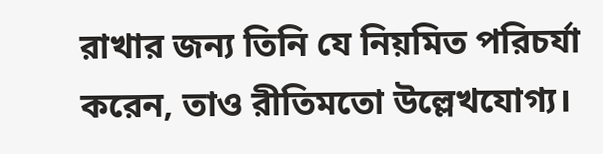রাখার জন্য তিনি যে নিয়মিত পরিচর্যা করেন, তাও রীতিমতো উল্লেখযোগ্য।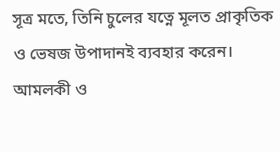সূত্র মতে, তিনি চুলের যত্নে মূলত প্রাকৃতিক ও ভেষজ উপাদানই ব্যবহার করেন। আমলকী ও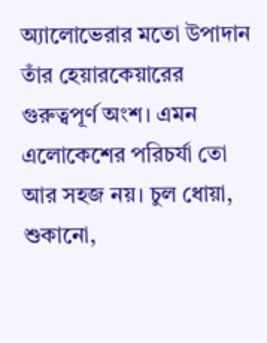অ্যালোভেরার মতো উপাদান তাঁর হেয়ারকেয়ারের গুরুত্বপূর্ণ অংশ। এমন এলোকেশের পরিচর্যা তো আর সহজ নয়। চুল ধোয়া, শুকানো,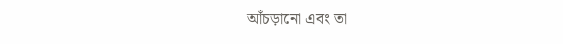আঁচড়ানো এবং তা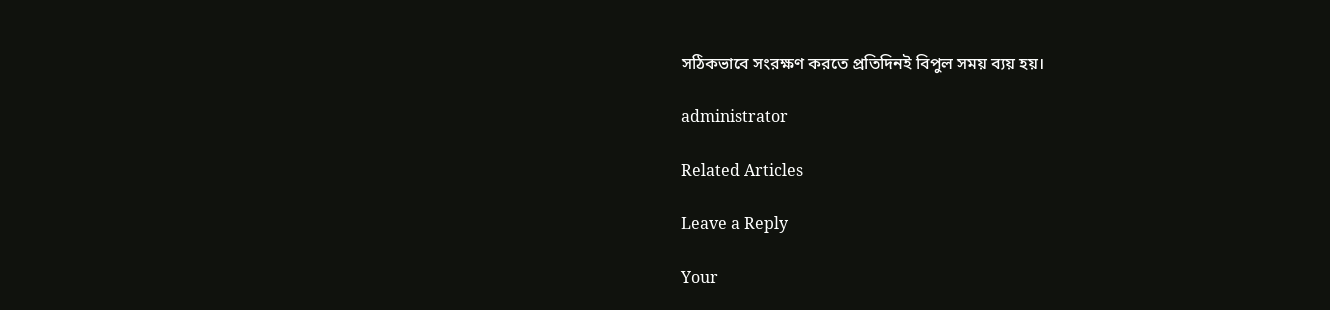সঠিকভাবে সংরক্ষণ করতে প্রতিদিনই বিপুল সময় ব্যয় হয়।

administrator

Related Articles

Leave a Reply

Your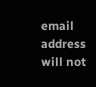email address will not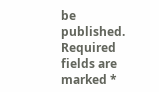be published. Required fields are marked *